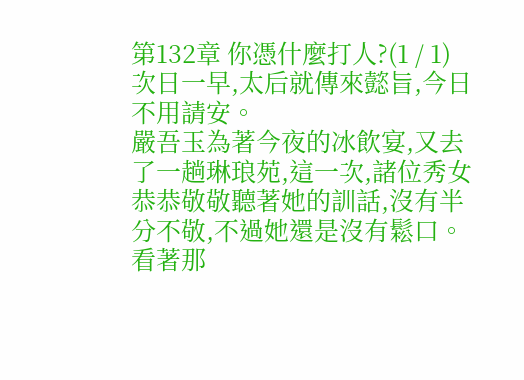第132章 你憑什麼打人?(1 / 1)
次日一早,太后就傳來懿旨,今日不用請安。
嚴吾玉為著今夜的冰飲宴,又去了一趟琳琅苑,這一次,諸位秀女恭恭敬敬聽著她的訓話,沒有半分不敬,不過她還是沒有鬆口。看著那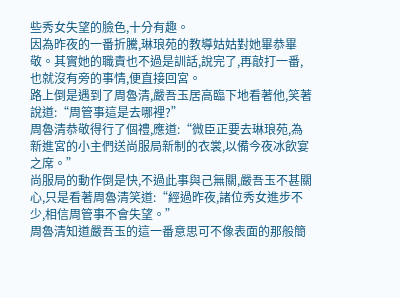些秀女失望的臉色,十分有趣。
因為昨夜的一番折騰,琳琅苑的教導姑姑對她畢恭畢敬。其實她的職責也不過是訓話,說完了,再敲打一番,也就沒有旁的事情,便直接回宮。
路上倒是遇到了周魯清,嚴吾玉居高臨下地看著他,笑著說道:“周管事這是去哪裡?”
周魯清恭敬得行了個禮,應道:“微臣正要去琳琅苑,為新進宮的小主們送尚服局新制的衣裳,以備今夜冰飲宴之席。”
尚服局的動作倒是快,不過此事與己無關,嚴吾玉不甚關心,只是看著周魯清笑道:“經過昨夜,諸位秀女進步不少,相信周管事不會失望。”
周魯清知道嚴吾玉的這一番意思可不像表面的那般簡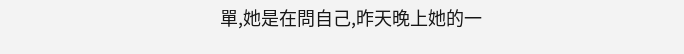單,她是在問自己,昨天晚上她的一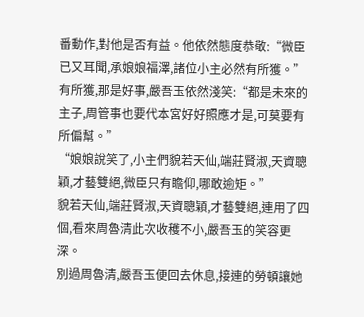番動作,對他是否有益。他依然態度恭敬:“微臣已又耳聞,承娘娘福澤,諸位小主必然有所獲。”
有所獲,那是好事,嚴吾玉依然淺笑:“都是未來的主子,周管事也要代本宮好好照應才是,可莫要有所偏幫。”
“娘娘說笑了,小主們貌若天仙,端莊賢淑,天資聰穎,才藝雙絕,微臣只有瞻仰,哪敢逾矩。”
貌若天仙,端莊賢淑,天資聰穎,才藝雙絕,連用了四個,看來周魯清此次收穫不小,嚴吾玉的笑容更深。
別過周魯清,嚴吾玉便回去休息,接連的勞頓讓她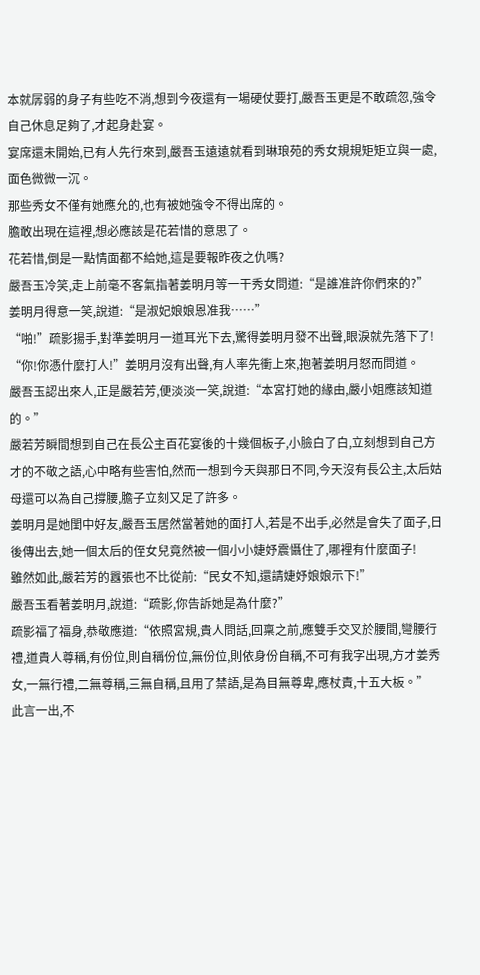本就孱弱的身子有些吃不消,想到今夜還有一場硬仗要打,嚴吾玉更是不敢疏忽,強令自己休息足夠了,才起身赴宴。
宴席還未開始,已有人先行來到,嚴吾玉遠遠就看到琳琅苑的秀女規規矩矩立與一處,面色微微一沉。
那些秀女不僅有她應允的,也有被她強令不得出席的。
膽敢出現在這裡,想必應該是花若惜的意思了。
花若惜,倒是一點情面都不給她,這是要報昨夜之仇嗎?
嚴吾玉冷笑,走上前毫不客氣指著姜明月等一干秀女問道:“是誰准許你們來的?”
姜明月得意一笑,說道:“是淑妃娘娘恩准我……”
“啪!”疏影揚手,對準姜明月一道耳光下去,驚得姜明月發不出聲,眼淚就先落下了!
“你!你憑什麼打人!”姜明月沒有出聲,有人率先衝上來,抱著姜明月怒而問道。
嚴吾玉認出來人,正是嚴若芳,便淡淡一笑,說道:“本宮打她的緣由,嚴小姐應該知道的。”
嚴若芳瞬間想到自己在長公主百花宴後的十幾個板子,小臉白了白,立刻想到自己方才的不敬之語,心中略有些害怕,然而一想到今天與那日不同,今天沒有長公主,太后姑母還可以為自己撐腰,膽子立刻又足了許多。
姜明月是她閨中好友,嚴吾玉居然當著她的面打人,若是不出手,必然是會失了面子,日後傳出去,她一個太后的侄女兒竟然被一個小小婕妤震懾住了,哪裡有什麼面子!
雖然如此,嚴若芳的囂張也不比從前:“民女不知,還請婕妤娘娘示下!”
嚴吾玉看著姜明月,說道:“疏影,你告訴她是為什麼?”
疏影福了福身,恭敬應道:“依照宮規,貴人問話,回稟之前,應雙手交叉於腰間,彎腰行禮,道貴人尊稱,有份位,則自稱份位,無份位,則依身份自稱,不可有我字出現,方才姜秀女,一無行禮,二無尊稱,三無自稱,且用了禁語,是為目無尊卑,應杖責,十五大板。”
此言一出,不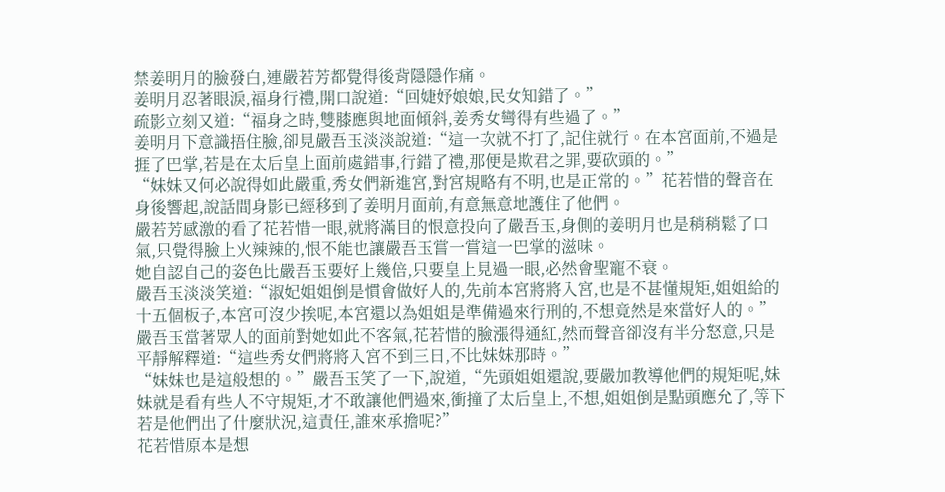禁姜明月的臉發白,連嚴若芳都覺得後背隱隱作痛。
姜明月忍著眼淚,福身行禮,開口說道:“回婕妤娘娘,民女知錯了。”
疏影立刻又道:“福身之時,雙膝應與地面傾斜,姜秀女彎得有些過了。”
姜明月下意識捂住臉,卻見嚴吾玉淡淡說道:“這一次就不打了,記住就行。在本宮面前,不過是捱了巴掌,若是在太后皇上面前處錯事,行錯了禮,那便是欺君之罪,要砍頭的。”
“妹妹又何必說得如此嚴重,秀女們新進宮,對宮規略有不明,也是正常的。”花若惜的聲音在身後響起,說話間身影已經移到了姜明月面前,有意無意地護住了他們。
嚴若芳感激的看了花若惜一眼,就將滿目的恨意投向了嚴吾玉,身側的姜明月也是稍稍鬆了口氣,只覺得臉上火辣辣的,恨不能也讓嚴吾玉嘗一嘗這一巴掌的滋味。
她自認自己的姿色比嚴吾玉要好上幾倍,只要皇上見過一眼,必然會聖寵不衰。
嚴吾玉淡淡笑道:“淑妃姐姐倒是慣會做好人的,先前本宮將將入宮,也是不甚懂規矩,姐姐給的十五個板子,本宮可沒少挨呢,本宮還以為姐姐是準備過來行刑的,不想竟然是來當好人的。”
嚴吾玉當著眾人的面前對她如此不客氣,花若惜的臉漲得通紅,然而聲音卻沒有半分怒意,只是平靜解釋道:“這些秀女們將將入宮不到三日,不比妹妹那時。”
“妹妹也是這般想的。”嚴吾玉笑了一下,說道,“先頭姐姐還說,要嚴加教導他們的規矩呢,妹妹就是看有些人不守規矩,才不敢讓他們過來,衝撞了太后皇上,不想,姐姐倒是點頭應允了,等下若是他們出了什麼狀況,這責任,誰來承擔呢?”
花若惜原本是想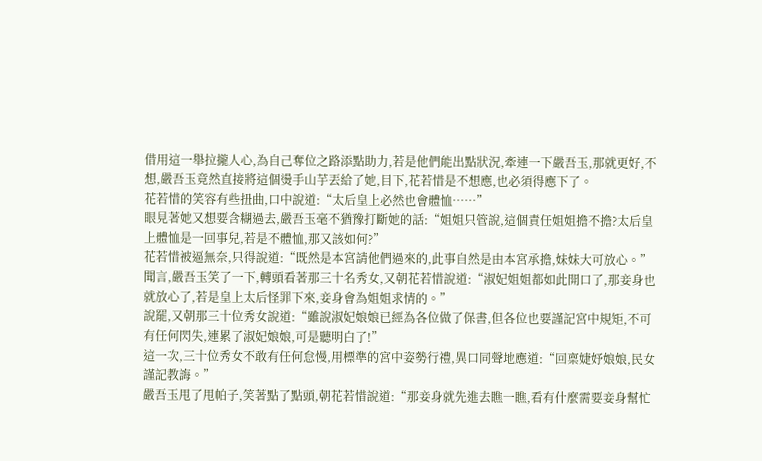借用這一舉拉攏人心,為自己奪位之路添點助力,若是他們能出點狀況,牽連一下嚴吾玉,那就更好,不想,嚴吾玉竟然直接將這個燙手山芋丟給了她,目下,花若惜是不想應,也必須得應下了。
花若惜的笑容有些扭曲,口中說道:“太后皇上必然也會體恤……”
眼見著她又想要含糊過去,嚴吾玉毫不猶豫打斷她的話:“姐姐只管說,這個責任姐姐擔不擔?太后皇上體恤是一回事兒,若是不體恤,那又該如何?”
花若惜被逼無奈,只得說道:“既然是本宮請他們過來的,此事自然是由本宮承擔,妹妹大可放心。”
聞言,嚴吾玉笑了一下,轉頭看著那三十名秀女,又朝花若惜說道:“淑妃姐姐都如此開口了,那妾身也就放心了,若是皇上太后怪罪下來,妾身會為姐姐求情的。”
說罷,又朝那三十位秀女說道:“雖說淑妃娘娘已經為各位做了保書,但各位也要謹記宮中規矩,不可有任何閃失,連累了淑妃娘娘,可是聽明白了!”
這一次,三十位秀女不敢有任何怠慢,用標準的宮中姿勢行禮,異口同聲地應道:“回稟婕妤娘娘,民女謹記教誨。”
嚴吾玉甩了甩帕子,笑著點了點頭,朝花若惜說道:“那妾身就先進去瞧一瞧,看有什麼需要妾身幫忙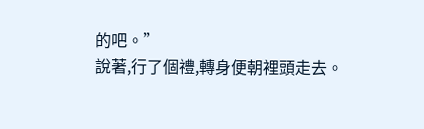的吧。”
說著,行了個禮,轉身便朝裡頭走去。